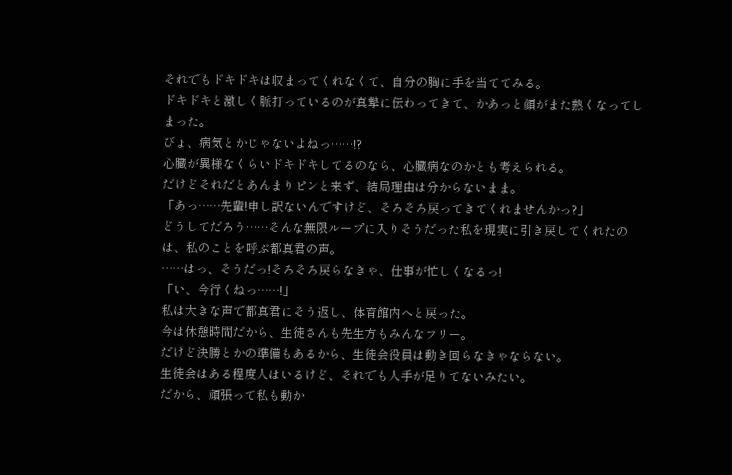それでもドキドキは収まってくれなくて、自分の胸に手を当ててみる。
ドキドキと激しく脈打っているのが真摯に伝わってきて、かあっと顔がまた熱くなってしまった。
びょ、病気とかじゃないよねっ……!?
心臓が異様なくらいドキドキしてるのなら、心臓病なのかとも考えられる。
だけどそれだとあんまりピンと来ず、結局理由は分からないまま。
「あっ……先輩!申し訳ないんですけど、そろそろ戻ってきてくれませんかっ?」
どうしてだろう……そんな無限ループに入りそうだった私を現実に引き戻してくれたのは、私のことを呼ぶ都真君の声。
……はっ、そうだっ!そろそろ戻らなきゃ、仕事が忙しくなるっ!
「い、今行くねっ……!」
私は大きな声で都真君にそう返し、体育館内へと戻った。
今は休憩時間だから、生徒さんも先生方もみんなフリー。
だけど決勝とかの準備もあるから、生徒会役員は動き回らなきゃならない。
生徒会はある程度人はいるけど、それでも人手が足りてないみたい。
だから、頑張って私も動か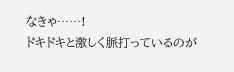なきゃ……!
ドキドキと激しく脈打っているのが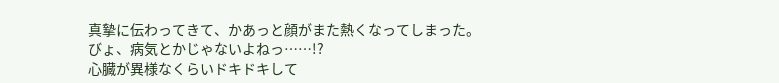真摯に伝わってきて、かあっと顔がまた熱くなってしまった。
びょ、病気とかじゃないよねっ……!?
心臓が異様なくらいドキドキして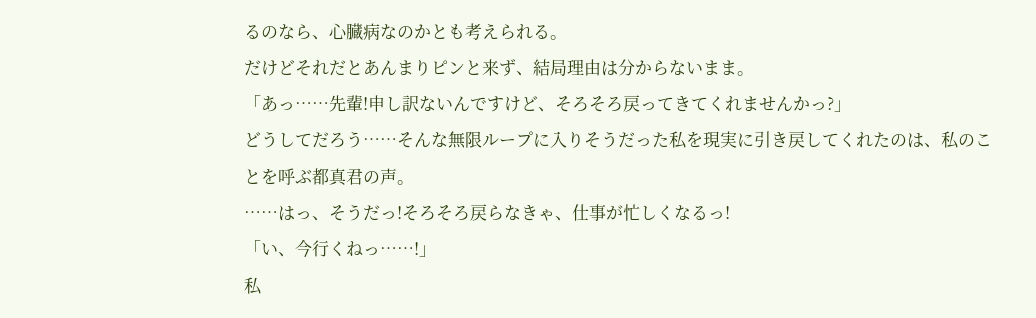るのなら、心臓病なのかとも考えられる。
だけどそれだとあんまりピンと来ず、結局理由は分からないまま。
「あっ……先輩!申し訳ないんですけど、そろそろ戻ってきてくれませんかっ?」
どうしてだろう……そんな無限ループに入りそうだった私を現実に引き戻してくれたのは、私のことを呼ぶ都真君の声。
……はっ、そうだっ!そろそろ戻らなきゃ、仕事が忙しくなるっ!
「い、今行くねっ……!」
私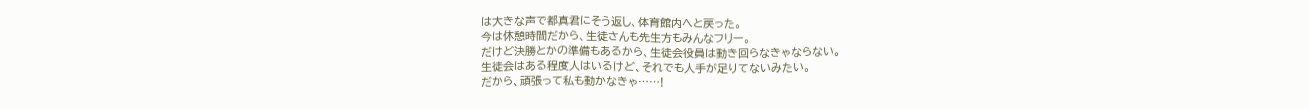は大きな声で都真君にそう返し、体育館内へと戻った。
今は休憩時間だから、生徒さんも先生方もみんなフリー。
だけど決勝とかの準備もあるから、生徒会役員は動き回らなきゃならない。
生徒会はある程度人はいるけど、それでも人手が足りてないみたい。
だから、頑張って私も動かなきゃ……!